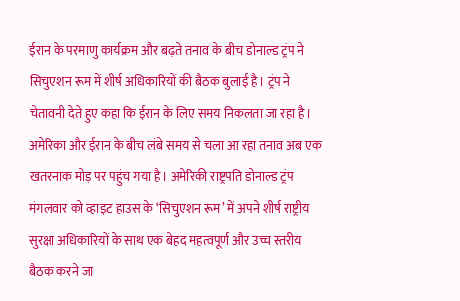ईरान के परमाणु कार्यक्रम और बढ़ते तनाव के बीच डोनाल्ड ट्रंप ने सिचुएशन रूम में शीर्ष अधिकारियों की बैठक बुलाई है। ट्रंप ने चेतावनी देते हुए कहा कि ईरान के लिए समय निकलता जा रहा है।
अमेरिका और ईरान के बीच लंबे समय से चला आ रहा तनाव अब एक खतरनाक मोड़ पर पहुंच गया है। अमेरिकी राष्ट्रपति डोनाल्ड ट्रंप मंगलवार को व्हाइट हाउस के ‘सिचुएशन रूम’ में अपने शीर्ष राष्ट्रीय सुरक्षा अधिकारियों के साथ एक बेहद महत्वपूर्ण और उच्च स्तरीय बैठक करने जा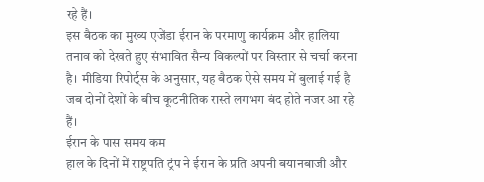रहे हैं।
इस बैठक का मुख्य एजेंडा ईरान के परमाणु कार्यक्रम और हालिया तनाव को देखते हुए संभावित सैन्य विकल्पों पर विस्तार से चर्चा करना है। मीडिया रिपोर्ट्स के अनुसार, यह बैठक ऐसे समय में बुलाई गई है जब दोनों देशों के बीच कूटनीतिक रास्ते लगभग बंद होते नजर आ रहे हैं।
ईरान के पास समय कम
हाल के दिनों में राष्ट्रपति ट्रंप ने ईरान के प्रति अपनी बयानबाजी और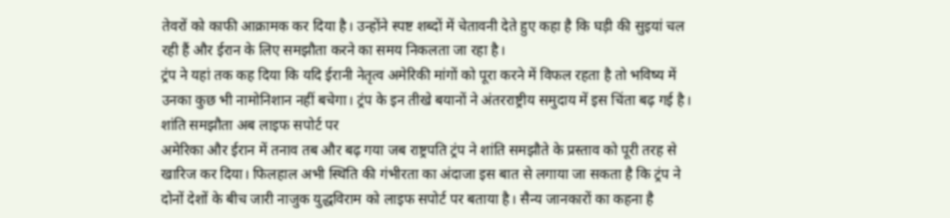तेवरों को काफी आक्रामक कर दिया है। उन्होंने स्पष्ट शब्दों में चेतावनी देते हुए कहा है कि घड़ी की सुइयां चल रही हैं और ईरान के लिए समझौता करने का समय निकलता जा रहा है।
ट्रंप ने यहां तक कह दिया कि यदि ईरानी नेतृत्व अमेरिकी मांगों को पूरा करने में विफल रहता है तो भविष्य में उनका कुछ भी नामोनिशान नहीं बचेगा। ट्रंप के इन तीखे बयानों ने अंतरराष्ट्रीय समुदाय में इस चिंता बढ़ गई है।
शांति समझौता अब लाइफ सपोर्ट पर
अमेरिका और ईरान में तनाव तब और बढ़ गया जब राष्ट्रपति ट्रंप ने शांति समझौते के प्रस्ताव को पूरी तरह से खारिज कर दिया। फिलहाल अभी स्थिति की गंभीरता का अंदाजा इस बात से लगाया जा सकता है कि ट्रंप ने दोनों देशों के बीच जारी नाजुक युद्धविराम को लाइफ सपोर्ट पर बताया है। सैन्य जानकारों का कहना है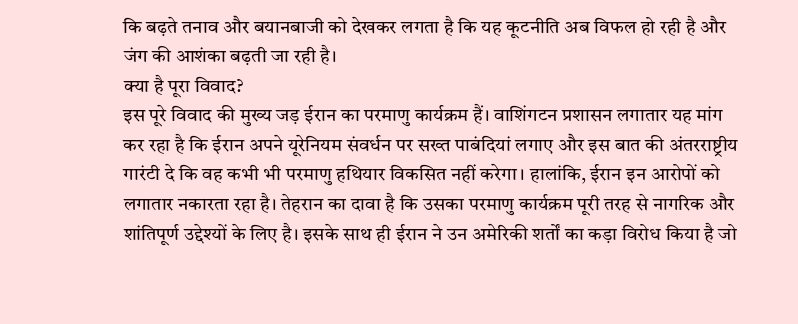कि बढ़ते तनाव और बयानबाजी को देखकर लगता है कि यह कूटनीति अब विफल हो रही है और जंग की आशंका बढ़ती जा रही है।
क्या है पूरा विवाद?
इस पूरे विवाद की मुख्य जड़ ईरान का परमाणु कार्यक्रम हैं। वाशिंगटन प्रशासन लगातार यह मांग कर रहा है कि ईरान अपने यूरेनियम संवर्धन पर सख्त पाबंदियां लगाए और इस बात की अंतरराष्ट्रीय गारंटी दे कि वह कभी भी परमाणु हथियार विकसित नहीं करेगा। हालांकि, ईरान इन आरोपों को लगातार नकारता रहा है। तेहरान का दावा है कि उसका परमाणु कार्यक्रम पूरी तरह से नागरिक और शांतिपूर्ण उद्देश्यों के लिए है। इसके साथ ही ईरान ने उन अमेरिकी शर्तों का कड़ा विरोध किया है जो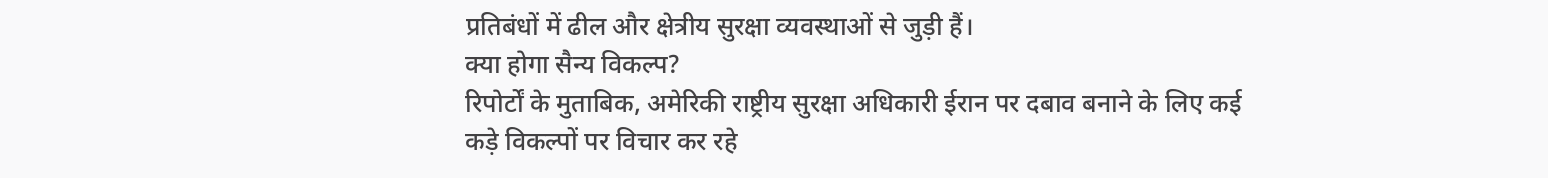प्रतिबंधों में ढील और क्षेत्रीय सुरक्षा व्यवस्थाओं से जुड़ी हैं।
क्या होगा सैन्य विकल्प?
रिपोर्टों के मुताबिक, अमेरिकी राष्ट्रीय सुरक्षा अधिकारी ईरान पर दबाव बनाने के लिए कई कड़े विकल्पों पर विचार कर रहे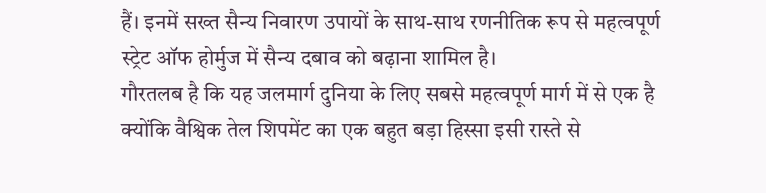हैं। इनमें सख्त सैन्य निवारण उपायों के साथ-साथ रणनीतिक रूप से महत्वपूर्ण स्ट्रेट ऑफ होर्मुज में सैन्य दबाव को बढ़ाना शामिल है।
गौरतलब है कि यह जलमार्ग दुनिया के लिए सबसे महत्वपूर्ण मार्ग में से एक है क्योंकि वैश्विक तेल शिपमेंट का एक बहुत बड़ा हिस्सा इसी रास्ते से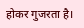होकर गुजरता है।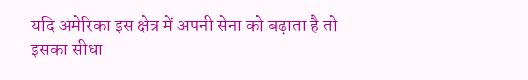यदि अमेरिका इस क्षेत्र में अपनी सेना को बढ़ाता है तो इसका सीधा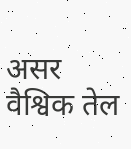असर वैश्विक तेल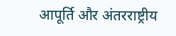आपूर्ति और अंतरराष्ट्रीय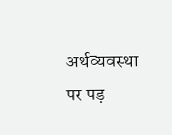अर्थव्यवस्था पर पड़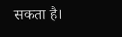सकता है।